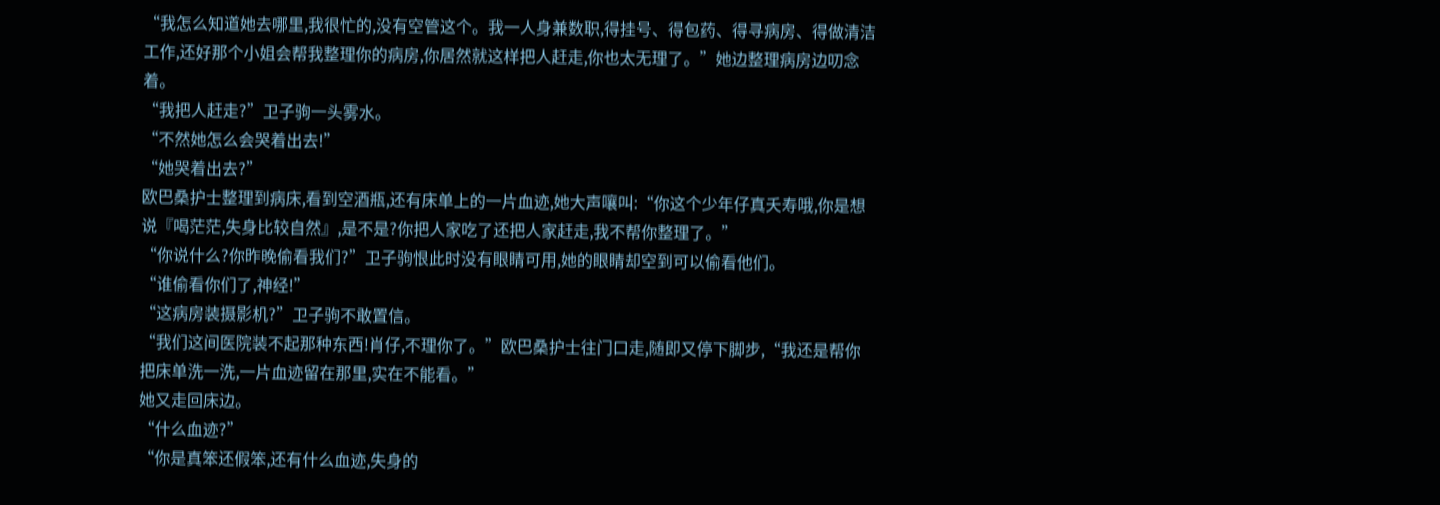“我怎么知道她去哪里,我很忙的,没有空管这个。我一人身兼数职,得挂号、得包药、得寻病房、得做清洁工作,还好那个小姐会帮我整理你的病房,你居然就这样把人赶走,你也太无理了。”她边整理病房边叨念着。
“我把人赶走?”卫子驹一头雾水。
“不然她怎么会哭着出去!”
“她哭着出去?”
欧巴桑护士整理到病床,看到空酒瓶,还有床单上的一片血迹,她大声嚷叫:“你这个少年仔真夭寿哦,你是想说『喝茫茫,失身比较自然』,是不是?你把人家吃了还把人家赶走,我不帮你整理了。”
“你说什么?你昨晚偷看我们?”卫子驹恨此时没有眼睛可用,她的眼睛却空到可以偷看他们。
“谁偷看你们了,神经!”
“这病房装摄影机?”卫子驹不敢置信。
“我们这间医院装不起那种东西!肖仔,不理你了。”欧巴桑护士往门口走,随即又停下脚步,“我还是帮你把床单洗一洗,一片血迹留在那里,实在不能看。”
她又走回床边。
“什么血迹?”
“你是真笨还假笨,还有什么血迹,失身的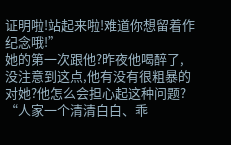证明啦!站起来啦!难道你想留着作纪念哦!”
她的第一次跟他?昨夜他喝醉了,没注意到这点,他有没有很粗暴的对她?他怎么会担心起这种问题?
“人家一个清清白白、乖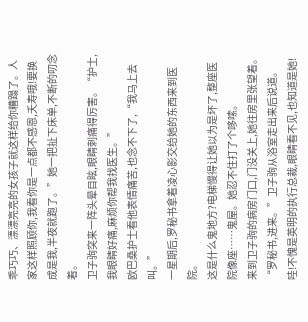乖巧巧、漂漂亮亮的女孩子就这样给你糟蹋了。人家这样照顾你,我看你是一点都不感恩,夭寿哦!要换成是我,半夜就跑了。”她一把扯下床单,不断的叨念着。
卫子驹突来一阵头晕目眩,眼睛刺痛得厉害。“护士,我眼睛好痛,麻烦你帮我找医生。”
欧巴桑护士看他表情痛苦,也念不下了,“我马上去叫。”
一星期后,罗秘书拿着凌心影交给她的东西来到医院。
这是什么鬼地方?电梯慢得让她以为是坏了,整座医院像座……鬼屋。她忍不住打了个哆嗦。
来到卫子驹的病房门口,门没关上,她往房里张望着。
“罗秘书,进来。”卫子驹从浴室走出来后说道。
哇!不愧是英明的执行总裁,眼睛看不见,也知道是她!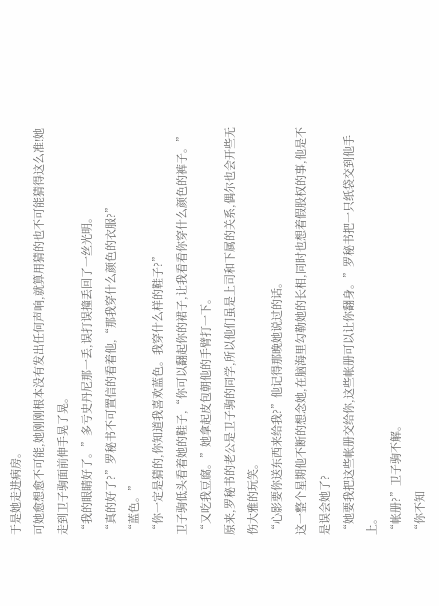于是她走进病房。
可她愈想愈不可能,她刚刚根本没有发出任何声响,就算用猜的也不可能猜得这么准!她走到卫子驹面前伸手晃了晃。
“我的眼睛好了。”多亏史丹尼那一丢,误打误撞丢回了一丝光明。
“真的好了?”罗秘书不可置信的看着他,“那我穿什么颜色的衣服?”
“蓝色。”
“你一定是猜的,你知道我喜欢蓝色。我穿什么样的鞋子?”
卫子驹低头看着她的鞋子,“你可以翻起你的裙子,让我看看你穿什么颜色的裤子。”
“又吃我豆腐。”她拿起皮包朝他的手臂打一下。
原来,罗秘书的老公是卫子驹的同学,所以他们虽是上司和下属的关系,偶尔也会开些无伤大雅的玩笑。
“心影要你送东西来给我?”他记得那晚她说过的话。
这一整个星期他不断的想念她,在脑海里勾勒她的长相,同时也想着假股权的事,他是不是误会她了?
“她要我把这些帐册交给你,这些帐册可以让你翻身。”罗秘书把一只纸袋交到他手上。
“帐册?”卫子驹不解。
“你不知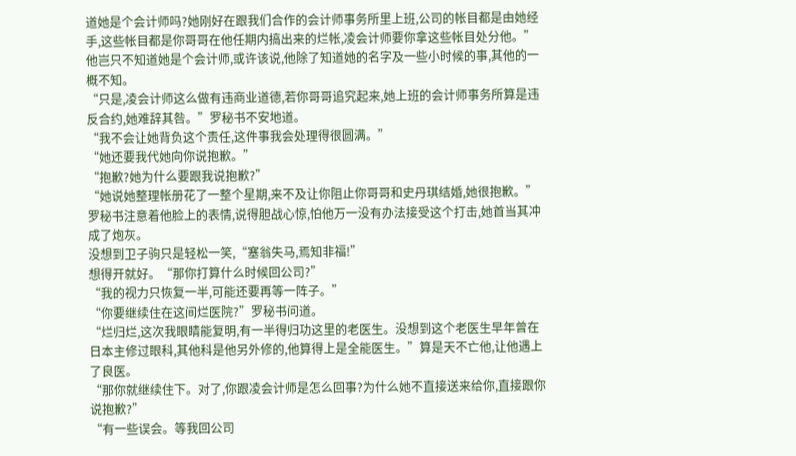道她是个会计师吗?她刚好在跟我们合作的会计师事务所里上班,公司的帐目都是由她经手,这些帐目都是你哥哥在他任期内搞出来的烂帐,凌会计师要你拿这些帐目处分他。”
他岂只不知道她是个会计师,或许该说,他除了知道她的名字及一些小时候的事,其他的一概不知。
“只是,凌会计师这么做有违商业道德,若你哥哥追究起来,她上班的会计师事务所算是违反合约,她难辞其咎。”罗秘书不安地道。
“我不会让她背负这个责任,这件事我会处理得很圆满。”
“她还要我代她向你说抱歉。”
“抱歉?她为什么要跟我说抱歉?”
“她说她整理帐册花了一整个星期,来不及让你阻止你哥哥和史丹琪结婚,她很抱歉。”罗秘书注意着他脸上的表情,说得胆战心惊,怕他万一没有办法接受这个打击,她首当其冲成了炮灰。
没想到卫子驹只是轻松一笑,“塞翁失马,焉知非福!”
想得开就好。“那你打算什么时候回公司?”
“我的视力只恢复一半,可能还要再等一阵子。”
“你要继续住在这间烂医院?”罗秘书问道。
“烂归烂,这次我眼睛能复明,有一半得归功这里的老医生。没想到这个老医生早年曾在日本主修过眼科,其他科是他另外修的,他算得上是全能医生。”算是天不亡他,让他遇上了良医。
“那你就继续住下。对了,你跟凌会计师是怎么回事?为什么她不直接送来给你,直接跟你说抱歉?”
“有一些误会。等我回公司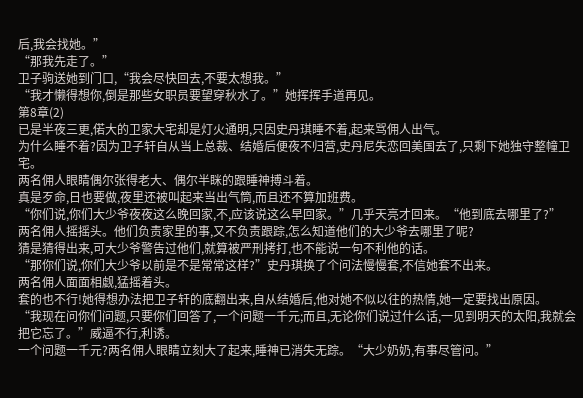后,我会找她。”
“那我先走了。”
卫子驹送她到门口,“我会尽快回去,不要太想我。”
“我才懒得想你,倒是那些女职员要望穿秋水了。”她挥挥手道再见。
第8章(2)
已是半夜三更,偌大的卫家大宅却是灯火通明,只因史丹琪睡不着,起来骂佣人出气。
为什么睡不着?因为卫子轩自从当上总裁、结婚后便夜不归营,史丹尼失恋回美国去了,只剩下她独守整幢卫宅。
两名佣人眼睛偶尔张得老大、偶尔半眯的跟睡神搏斗着。
真是歹命,日也要做,夜里还被叫起来当出气筒,而且还不算加班费。
“你们说,你们大少爷夜夜这么晚回家,不,应该说这么早回家。”几乎天亮才回来。“他到底去哪里了?”
两名佣人摇摇头。他们负责家里的事,又不负责跟踪,怎么知道他们的大少爷去哪里了呢?
猜是猜得出来,可大少爷警告过他们,就算被严刑拷打,也不能说一句不利他的话。
“那你们说,你们大少爷以前是不是常常这样?”史丹琪换了个问法慢慢套,不信她套不出来。
两名佣人面面相觑,猛摇着头。
套的也不行!她得想办法把卫子轩的底翻出来,自从结婚后,他对她不似以往的热情,她一定要找出原因。
“我现在问你们问题,只要你们回答了,一个问题一千元;而且,无论你们说过什么话,一见到明天的太阳,我就会把它忘了。”威逼不行,利诱。
一个问题一千元?两名佣人眼睛立刻大了起来,睡神已消失无踪。“大少奶奶,有事尽管问。”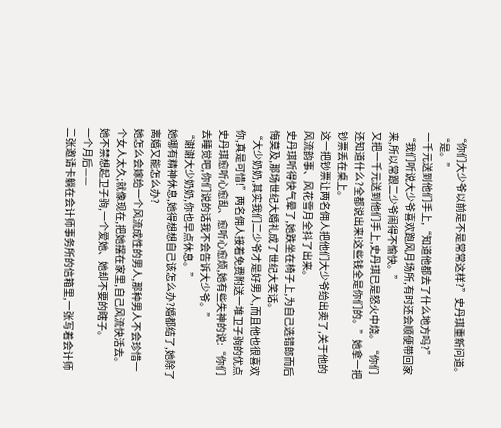“你们大少爷以前是不是常常这样?”史丹琪重新问道。
“是。”
一千元送到他们手上,“知道他都去了什么地方吗?”
“我们听说大少爷喜欢跑风月场所,有时还会顺便带回家来,所以常跟二少爷闹得不愉快。”
又把一千元送到他们手上,史丹琪已是怒火中烧。“你们还知道什么?全都说出来!这些钱全是你们的。”她拿一把钞票丢在桌上。
这一把钞票让两名佣人把他们大少爷给出卖了,关于他的风流韵事、风花雪月全抖了出来。
史丹琪听得快气晕了,她跌坐在椅子上,为自己选错郎而后悔莫及,那场世纪大婚礼成了世纪大笑话。
“大少奶奶,其实我们二少爷才是好男人,而且他也很喜欢你,真是可惜!”两名佣人接着免费附送一堆卫子驹的优点
史丹琪愈听心愈乱、愈听心愈烦,她有些失神的说:“你们去睡觉吧,你们说的话我不会告诉大少爷。”
“谢谢大少奶奶,你也早点休息。”
她哪有精神休息,她得想想自己该怎么办?婚都结了,她除了离婚又能怎么办?
她怎么会嫁给一个风流成性的男人,那种男人不会珍惜一个女人太久;就像现在,把她摆在家里,自己风流快活去。
她不禁想起卫子驹,一个爱她、她却不要的瞎子。
一个月后——
二张邀请卡躺在会计师事务所的信箱里,一张写着会计师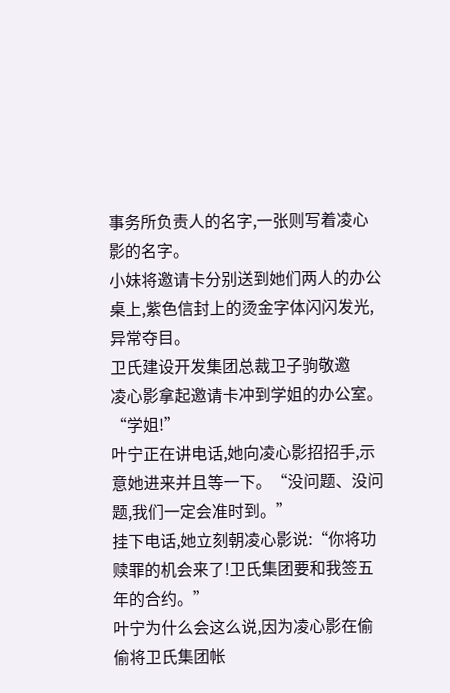事务所负责人的名字,一张则写着凌心影的名字。
小妹将邀请卡分别送到她们两人的办公桌上,紫色信封上的烫金字体闪闪发光,异常夺目。
卫氏建设开发集团总裁卫子驹敬邀
凌心影拿起邀请卡冲到学姐的办公室。“学姐!”
叶宁正在讲电话,她向凌心影招招手,示意她进来并且等一下。“没问题、没问题,我们一定会准时到。”
挂下电话,她立刻朝凌心影说:“你将功赎罪的机会来了!卫氏集团要和我签五年的合约。”
叶宁为什么会这么说,因为凌心影在偷偷将卫氏集团帐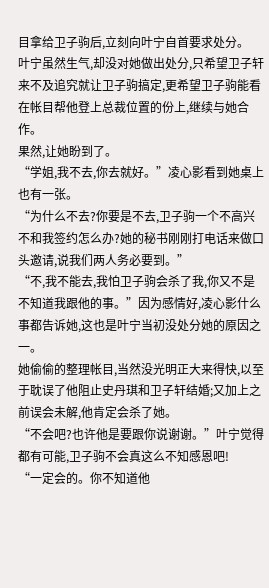目拿给卫子驹后,立刻向叶宁自首要求处分。
叶宁虽然生气,却没对她做出处分,只希望卫子轩来不及追究就让卫子驹搞定,更希望卫子驹能看在帐目帮他登上总裁位置的份上,继续与她合作。
果然,让她盼到了。
“学姐,我不去,你去就好。”凌心影看到她桌上也有一张。
“为什么不去?你要是不去,卫子驹一个不高兴不和我签约怎么办?她的秘书刚刚打电话来做口头邀请,说我们两人务必要到。”
“不,我不能去,我怕卫子驹会杀了我,你又不是不知道我跟他的事。”因为感情好,凌心影什么事都告诉她,这也是叶宁当初没处分她的原因之一。
她偷偷的整理帐目,当然没光明正大来得快,以至于耽误了他阻止史丹琪和卫子轩结婚;又加上之前误会未解,他肯定会杀了她。
“不会吧?也许他是要跟你说谢谢。”叶宁觉得都有可能,卫子驹不会真这么不知感恩吧!
“一定会的。你不知道他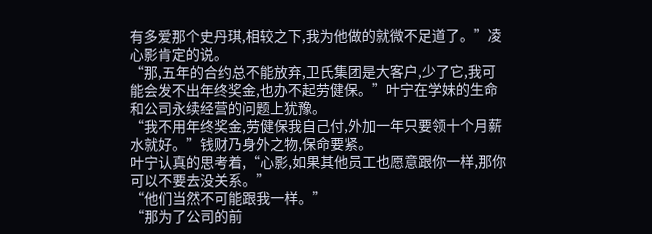有多爱那个史丹琪,相较之下,我为他做的就微不足道了。”凌心影肯定的说。
“那,五年的合约总不能放弃,卫氏集团是大客户,少了它,我可能会发不出年终奖金,也办不起劳健保。”叶宁在学妹的生命和公司永续经营的问题上犹豫。
“我不用年终奖金,劳健保我自己付,外加一年只要领十个月薪水就好。”钱财乃身外之物,保命要紧。
叶宁认真的思考着,“心影,如果其他员工也愿意跟你一样,那你可以不要去没关系。”
“他们当然不可能跟我一样。”
“那为了公司的前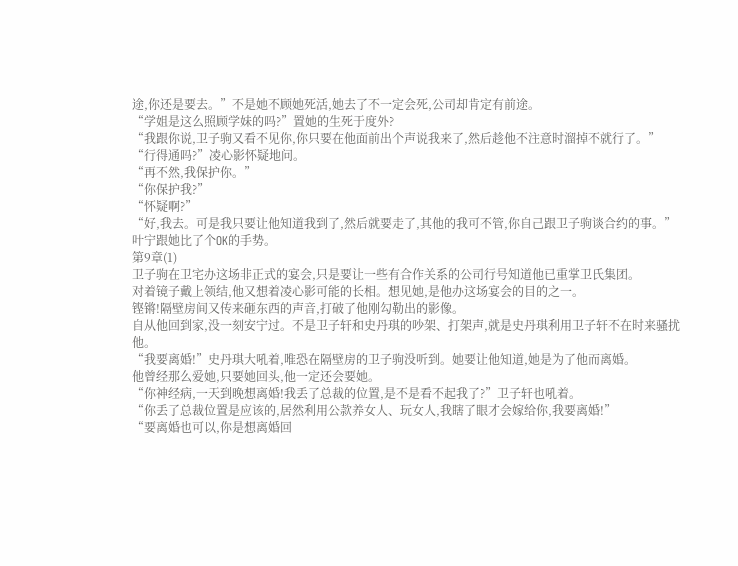途,你还是要去。”不是她不顾她死活,她去了不一定会死,公司却肯定有前途。
“学姐是这么照顾学妹的吗?”置她的生死于度外?
“我跟你说,卫子驹又看不见你,你只要在他面前出个声说我来了,然后趁他不注意时溜掉不就行了。”
“行得通吗?”凌心影怀疑地问。
“再不然,我保护你。”
“你保护我?”
“怀疑啊?”
“好,我去。可是我只要让他知道我到了,然后就要走了,其他的我可不管,你自己跟卫子驹谈合约的事。”
叶宁跟她比了个OK的手势。
第9章(1)
卫子驹在卫宅办这场非正式的宴会,只是要让一些有合作关系的公司行号知道他已重掌卫氏集团。
对着镜子戴上领结,他又想着凌心影可能的长相。想见她,是他办这场宴会的目的之一。
铿锵!隔壁房间又传来砸东西的声音,打破了他刚勾勒出的影像。
自从他回到家,没一刻安宁过。不是卫子轩和史丹琪的吵架、打架声,就是史丹琪利用卫子轩不在时来骚扰他。
“我要离婚!”史丹琪大吼着,唯恐在隔壁房的卫子驹没听到。她要让他知道,她是为了他而离婚。
他曾经那么爱她,只要她回头,他一定还会要她。
“你神经病,一天到晚想离婚!我丢了总裁的位置,是不是看不起我了?”卫子轩也吼着。
“你丢了总裁位置是应该的,居然利用公款养女人、玩女人,我瞎了眼才会嫁给你,我要离婚!”
“要离婚也可以,你是想离婚回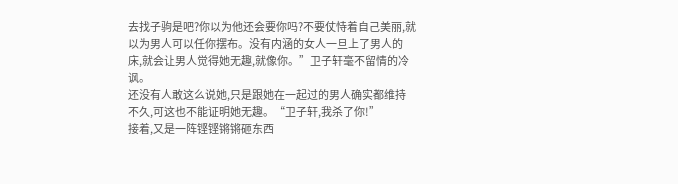去找子驹是吧?你以为他还会要你吗?不要仗恃着自己美丽,就以为男人可以任你摆布。没有内涵的女人一旦上了男人的床,就会让男人觉得她无趣,就像你。”卫子轩毫不留情的冷讽。
还没有人敢这么说她,只是跟她在一起过的男人确实都维持不久,可这也不能证明她无趣。“卫子轩,我杀了你!”
接着,又是一阵铿铿锵锵砸东西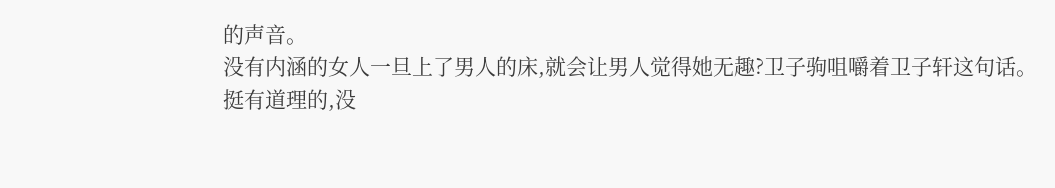的声音。
没有内涵的女人一旦上了男人的床,就会让男人觉得她无趣?卫子驹咀嚼着卫子轩这句话。
挺有道理的,没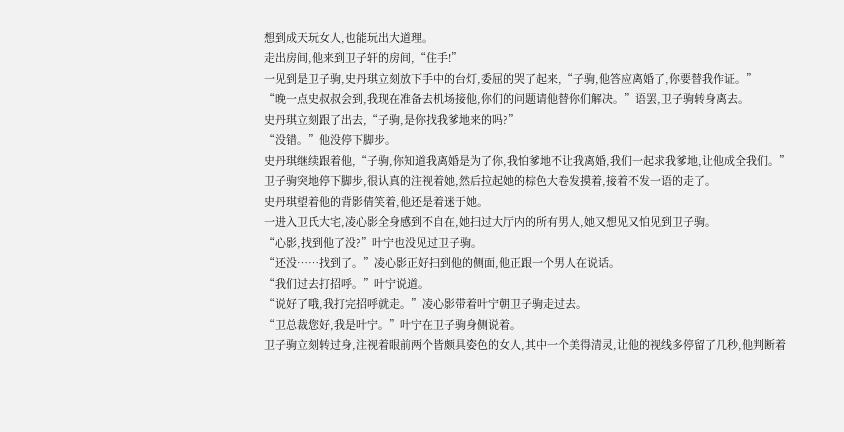想到成天玩女人,也能玩出大道理。
走出房间,他来到卫子轩的房间,“住手!”
一见到是卫子驹,史丹琪立刻放下手中的台灯,委屈的哭了起来,“子驹,他答应离婚了,你要替我作证。”
“晚一点史叔叔会到,我现在准备去机场接他,你们的问题请他替你们解决。”语罢,卫子驹转身离去。
史丹琪立刻跟了出去,“子驹,是你找我爹地来的吗?”
“没错。”他没停下脚步。
史丹琪继续跟着他,“子驹,你知道我离婚是为了你,我怕爹地不让我离婚,我们一起求我爹地,让他成全我们。”
卫子驹突地停下脚步,很认真的注视着她,然后拉起她的棕色大卷发摸着,接着不发一语的走了。
史丹琪望着他的背影倩笑着,他还是着迷于她。
一进入卫氏大宅,凌心影全身感到不自在,她扫过大厅内的所有男人,她又想见又怕见到卫子驹。
“心影,找到他了没?”叶宁也没见过卫子驹。
“还没……找到了。”凌心影正好扫到他的侧面,他正跟一个男人在说话。
“我们过去打招呼。”叶宁说道。
“说好了哦,我打完招呼就走。”凌心影带着叶宁朝卫子驹走过去。
“卫总裁您好,我是叶宁。”叶宁在卫子驹身侧说着。
卫子驹立刻转过身,注视着眼前两个皆颇具姿色的女人,其中一个美得清灵,让他的视线多停留了几秒,他判断着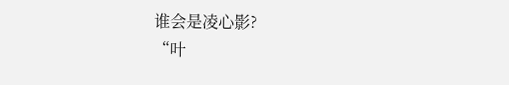谁会是凌心影?
“叶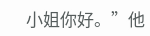小姐你好。”他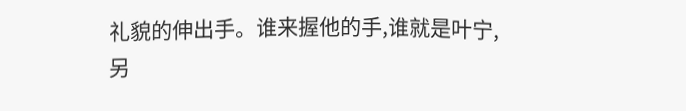礼貌的伸出手。谁来握他的手,谁就是叶宁,另